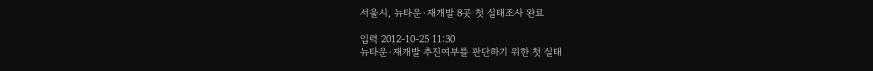서울시, 뉴타운·재개발 8곳 첫 실태조사 완료

입력 2012-10-25 11:30
뉴타운·재개발 추진여부를 판단하기 위한 첫 실태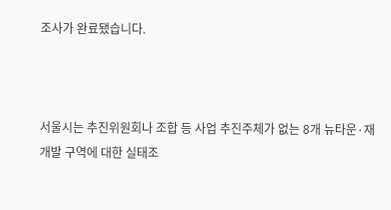조사가 완료됐습니다.



서울시는 추진위원회나 조합 등 사업 추진주체가 없는 8개 뉴타운·재개발 구역에 대한 실태조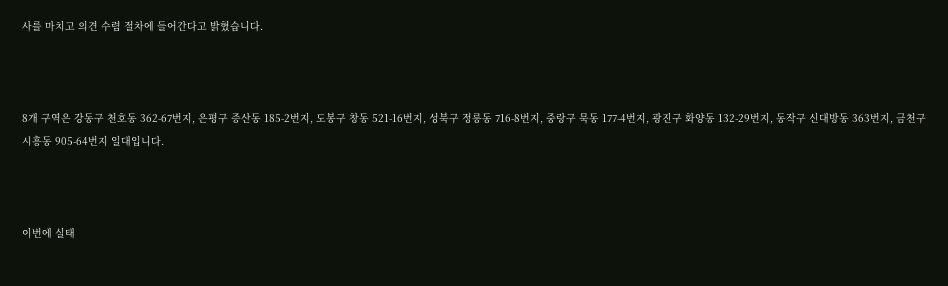사를 마치고 의견 수렴 절차에 들어간다고 밝혔습니다.



8개 구역은 강동구 천호동 362-67번지, 은평구 증산동 185-2번지, 도봉구 창동 521-16번지, 성북구 정릉동 716-8번지, 중랑구 묵동 177-4번지, 광진구 화양동 132-29번지, 동작구 신대방동 363번지, 금천구 시흥동 905-64번지 일대입니다.



이번에 실태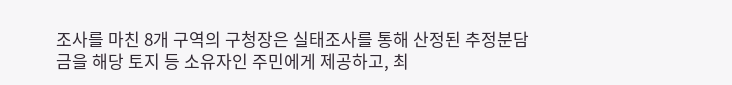조사를 마친 8개 구역의 구청장은 실태조사를 통해 산정된 추정분담금을 해당 토지 등 소유자인 주민에게 제공하고, 최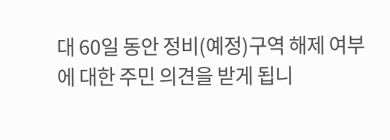대 60일 동안 정비(예정)구역 해제 여부에 대한 주민 의견을 받게 됩니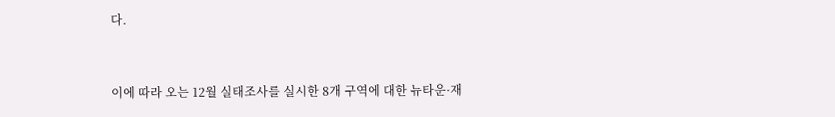다.



이에 따라 오는 12월 실태조사를 실시한 8개 구역에 대한 뉴타운·재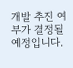개발 추진 여부가 결정될 예정입니다.